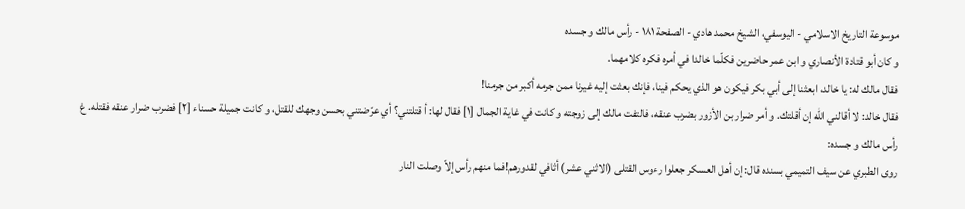موسوعة التاريخ الاسلامي - اليوسفي، الشيخ محمد هادي - الصفحة ١٨١ - رأس مالك و جسده
و كان أبو قتادة الأنصاري و ابن عمر حاضرين فكلّما خالدا في أمره فكره كلامهما.
فقال مالك له: يا خالد، ابعثنا إلى أبي بكر فيكون هو الذي يحكم فينا، فإنك بعثت إليه غيرنا ممن جرمه أكبر من جرمنا!
فقال خالد: لا أقالني اللّه إن أقلتك. و أمر ضرار بن الأزور بضرب عنقه، فالتفت مالك إلى زوجته و كانت في غاية الجمال [١] فقال لها: أ قتلتني؟ أي عرّضتني بحسن وجهك للقتل، و كانت جميلة حسناء [٢] فضرب ضرار عنقه فقتله. غ
رأس مالك و جسده:
روى الطبري عن سيف التميمي بسنده قال: إن أهل العسكر جعلوا رءوس القتلى (الاثني عشر) أثافي لقدورهم!فما منهم رأس إلاّ وصلت النار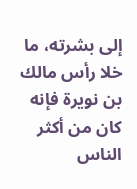إلى بشرته، ما خلا رأس مالك بن نويرة فإنه كان من أكثر الناس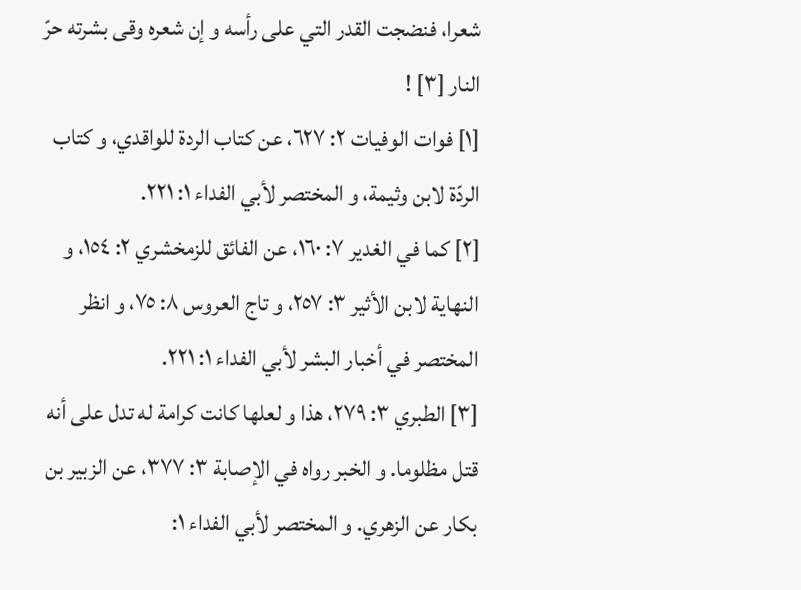شعرا، فنضجت القدر التي على رأسه و إن شعره وقى بشرته حرّ النار [٣] !
[١] فوات الوفيات ٢: ٦٢٧، عن كتاب الردة للواقدي، و كتاب الردّة لابن وثيمة، و المختصر لأبي الفداء ١: ٢٢١.
[٢] كما في الغدير ٧: ١٦٠، عن الفائق للزمخشري ٢: ١٥٤، و النهاية لابن الأثير ٣: ٢٥٧، و تاج العروس ٨: ٧٥، و انظر المختصر في أخبار البشر لأبي الفداء ١: ٢٢١.
[٣] الطبري ٣: ٢٧٩، هذا و لعلها كانت كرامة له تدل على أنه قتل مظلوما. و الخبر رواه في الإصابة ٣: ٣٧٧، عن الزبير بن بكار عن الزهري. و المختصر لأبي الفداء ١: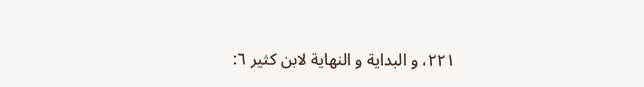٢٢١، و البداية و النهاية لابن كثير ٦: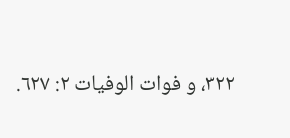٣٢٢، و فوات الوفيات ٢: ٦٢٧.